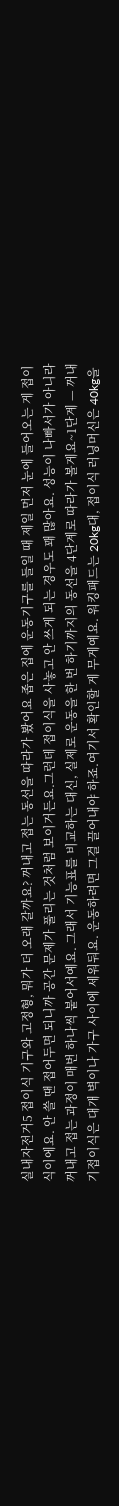실내자전거5 접이식 기구와 고정형, 뭐가 더 오래 갈까요? 꺼내고 접는 동선을 따라가 봤어요 좁은 집에 운동기구를 들일 때 제일 먼저 눈에 들어오는 게 접이식이에요. 안 쓸 땐 접어두면 되니까 공간 문제가 풀리는 것처럼 보이거든요.그런데 접이식을 사놓고 안 쓰게 되는 경우도 꽤 많아요. 성능이 나빠서가 아니라 꺼내고 접는 과정이 매번 하나씩 붙어서예요. 그래서 기능표를 비교하는 대신, 실제로 운동을 한 번 하기까지의 동선을 4단계로 따라가 볼게요~1단계 — 꺼내기접이식은 대개 벽이나 가구 사이에 세워둬요. 운동하려면 그걸 끌어내야 하죠.여기서 확인할 게 무게예요. 워킹패드는 20kg대, 접이식 러닝머신은 40kg을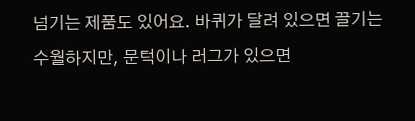넘기는 제품도 있어요. 바퀴가 달려 있으면 끌기는 수월하지만, 문턱이나 러그가 있으면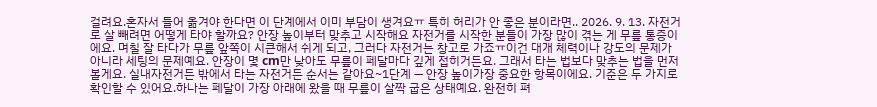걸려요.혼자서 들어 옮겨야 한다면 이 단계에서 이미 부담이 생겨요ㅠ 특히 허리가 안 좋은 분이라면.. 2026. 9. 13. 자전거로 살 빼려면 어떻게 타야 할까요? 안장 높이부터 맞추고 시작해요 자전거를 시작한 분들이 가장 많이 겪는 게 무릎 통증이에요. 며칠 잘 타다가 무릎 앞쪽이 시큰해서 쉬게 되고, 그러다 자전거는 창고로 가죠ㅠ이건 대개 체력이나 강도의 문제가 아니라 세팅의 문제예요. 안장이 몇 cm만 낮아도 무릎이 페달마다 깊게 접히거든요. 그래서 타는 법보다 맞추는 법을 먼저 볼게요. 실내자전거든 밖에서 타는 자전거든 순서는 같아요~1단계 — 안장 높이가장 중요한 항목이에요. 기준은 두 가지로 확인할 수 있어요.하나는 페달이 가장 아래에 왔을 때 무릎이 살짝 굽은 상태예요. 완전히 펴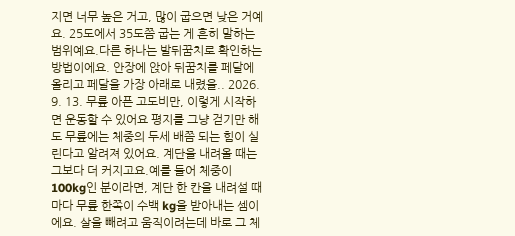지면 너무 높은 거고, 많이 굽으면 낮은 거예요. 25도에서 35도쯤 굽는 게 흔히 말하는 범위예요.다른 하나는 발뒤꿈치로 확인하는 방법이에요. 안장에 앉아 뒤꿈치를 페달에 올리고 페달을 가장 아래로 내렸을.. 2026. 9. 13. 무릎 아픈 고도비만, 이렇게 시작하면 운동할 수 있어요 평지를 그냥 걷기만 해도 무릎에는 체중의 두세 배쯤 되는 힘이 실린다고 알려져 있어요. 계단을 내려올 때는 그보다 더 커지고요.예를 들어 체중이 100kg인 분이라면, 계단 한 칸을 내려설 때마다 무릎 한쪽이 수백 kg을 받아내는 셈이에요. 살을 빼려고 움직이려는데 바로 그 체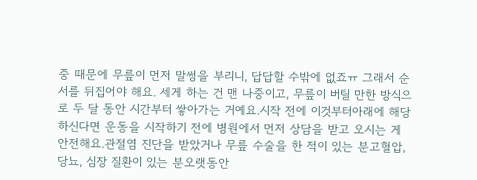중 때문에 무릎이 먼저 말썽을 부리니, 답답할 수밖에 없죠ㅠ 그래서 순서를 뒤집어야 해요. 세게 하는 건 맨 나중이고, 무릎이 버틸 만한 방식으로 두 달 동안 시간부터 쌓아가는 거예요.시작 전에 이것부터아래에 해당하신다면 운동을 시작하기 전에 병원에서 먼저 상담을 받고 오시는 게 안전해요.관절염 진단을 받았거나 무릎 수술을 한 적이 있는 분고혈압, 당뇨, 심장 질환이 있는 분오랫동안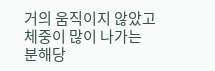거의 움직이지 않았고 체중이 많이 나가는 분해당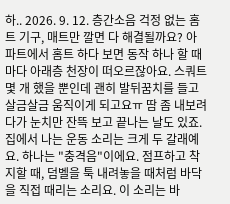하.. 2026. 9. 12. 층간소음 걱정 없는 홈트 기구, 매트만 깔면 다 해결될까요? 아파트에서 홈트 하다 보면 동작 하나 할 때마다 아래층 천장이 떠오르잖아요. 스쿼트 몇 개 했을 뿐인데 괜히 발뒤꿈치를 들고 살금살금 움직이게 되고요ㅠ 땀 좀 내보려다가 눈치만 잔뜩 보고 끝나는 날도 있죠.집에서 나는 운동 소리는 크게 두 갈래예요. 하나는 "충격음"이에요. 점프하고 착지할 때, 덤벨을 툭 내려놓을 때처럼 바닥을 직접 때리는 소리요. 이 소리는 바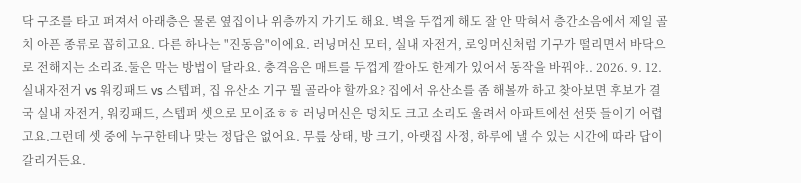닥 구조를 타고 퍼져서 아래층은 물론 옆집이나 위층까지 가기도 해요. 벽을 두껍게 해도 잘 안 막혀서 층간소음에서 제일 골치 아픈 종류로 꼽히고요. 다른 하나는 "진동음"이에요. 러닝머신 모터, 실내 자전거, 로잉머신처럼 기구가 떨리면서 바닥으로 전해지는 소리죠.둘은 막는 방법이 달라요. 충격음은 매트를 두껍게 깔아도 한계가 있어서 동작을 바꿔야.. 2026. 9. 12. 실내자전거 vs 워킹패드 vs 스텝퍼, 집 유산소 기구 뭘 골라야 할까요? 집에서 유산소를 좀 해볼까 하고 찾아보면 후보가 결국 실내 자전거, 워킹패드, 스텝퍼 셋으로 모이죠ㅎㅎ 러닝머신은 덩치도 크고 소리도 울려서 아파트에선 선뜻 들이기 어렵고요.그런데 셋 중에 누구한테나 맞는 정답은 없어요. 무릎 상태, 방 크기, 아랫집 사정, 하루에 낼 수 있는 시간에 따라 답이 갈리거든요.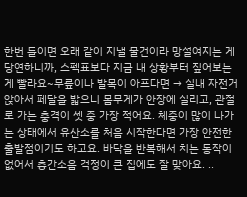한번 들이면 오래 같이 지낼 물건이라 망설여지는 게 당연하니까, 스펙표보다 지금 내 상황부터 짚어보는 게 빨라요~무릎이나 발목이 아프다면 → 실내 자전거앉아서 페달을 밟으니 몸무게가 안장에 실리고, 관절로 가는 충격이 셋 중 가장 적어요. 체중이 많이 나가는 상태에서 유산소를 처음 시작한다면 가장 안전한 출발점이기도 하고요. 바닥을 반복해서 치는 동작이 없어서 층간소음 걱정이 큰 집에도 잘 맞아요. ..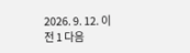2026. 9. 12. 이전 1 다음